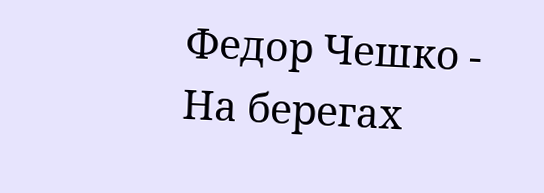Федор Чешко - На берегах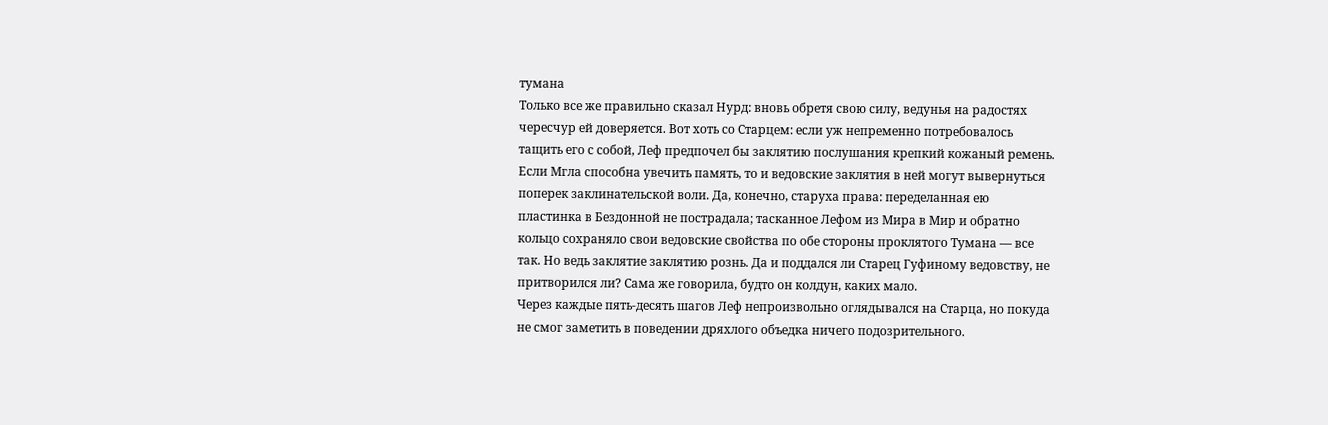тумана
Только все же правильно сказал Нурд: вновь обретя свою силу, ведунья на радостях чересчур ей доверяется. Вот хоть со Старцем: если уж непременно потребовалось тащить его с собой, Леф предпочел бы заклятию послушания крепкий кожаный ремень. Если Мгла способна увечить память, то и ведовские заклятия в ней могут вывернуться поперек заклинательской воли. Да, конечно, старуха права: переделанная ею пластинка в Бездонной не пострадала; тасканное Лефом из Мира в Мир и обратно кольцо сохраняло свои ведовские свойства по обе стороны проклятого Тумана — все так. Но ведь заклятие заклятию рознь. Да и поддался ли Старец Гуфиному ведовству, не притворился ли? Сама же говорила, будто он колдун, каких мало.
Через каждые пять-десять шагов Леф непроизвольно оглядывался на Старца, но покуда не смог заметить в поведении дряхлого объедка ничего подозрительного.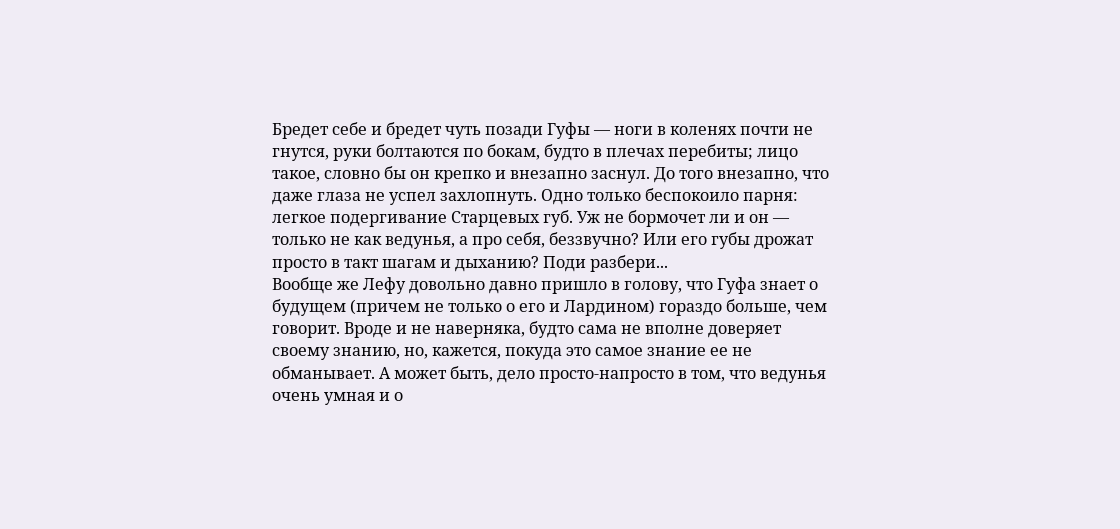Бредет себе и бредет чуть позади Гуфы — ноги в коленях почти не гнутся, руки болтаются по бокам, будто в плечах перебиты; лицо такое, словно бы он крепко и внезапно заснул. До того внезапно, что даже глаза не успел захлопнуть. Одно только беспокоило парня: легкое подергивание Старцевых губ. Уж не бормочет ли и он — только не как ведунья, а про себя, беззвучно? Или его губы дрожат просто в такт шагам и дыханию? Поди разбери...
Вообще же Лефу довольно давно пришло в голову, что Гуфа знает о будущем (причем не только о его и Лардином) гораздо больше, чем говорит. Вроде и не наверняка, будто сама не вполне доверяет своему знанию, но, кажется, покуда это самое знание ее не обманывает. А может быть, дело просто-напросто в том, что ведунья очень умная и о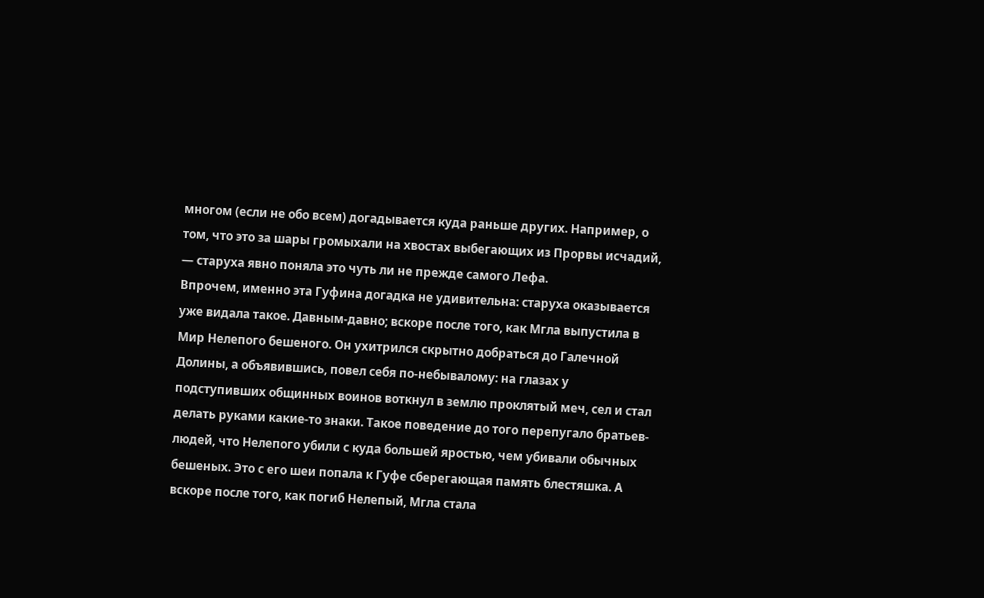многом (если не обо всем) догадывается куда раньше других. Например, о том, что это за шары громыхали на хвостах выбегающих из Прорвы исчадий, — старуха явно поняла это чуть ли не прежде самого Лефа.
Впрочем, именно эта Гуфина догадка не удивительна: старуха оказывается уже видала такое. Давным-давно; вскоре после того, как Мгла выпустила в Мир Нелепого бешеного. Он ухитрился скрытно добраться до Галечной Долины, а объявившись, повел себя по-небывалому: на глазах у подступивших общинных воинов воткнул в землю проклятый меч, сел и стал делать руками какие-то знаки. Такое поведение до того перепугало братьев-людей, что Нелепого убили с куда большей яростью, чем убивали обычных бешеных. Это с его шеи попала к Гуфе сберегающая память блестяшка. А вскоре после того, как погиб Нелепый, Мгла стала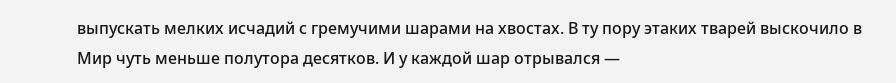выпускать мелких исчадий с гремучими шарами на хвостах. В ту пору этаких тварей выскочило в Мир чуть меньше полутора десятков. И у каждой шар отрывался —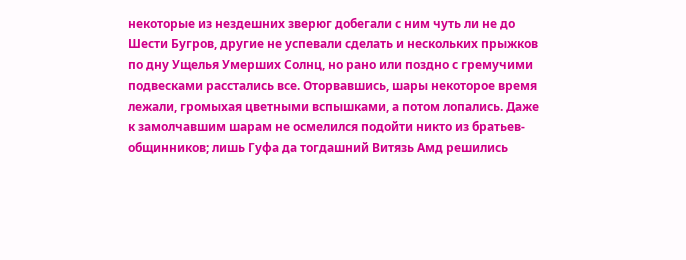некоторые из нездешних зверюг добегали с ним чуть ли не до Шести Бугров, другие не успевали сделать и нескольких прыжков по дну Ущелья Умерших Солнц, но рано или поздно с гремучими подвесками расстались все. Оторвавшись, шары некоторое время лежали, громыхая цветными вспышками, а потом лопались. Даже к замолчавшим шарам не осмелился подойти никто из братьев-общинников; лишь Гуфа да тогдашний Витязь Амд решились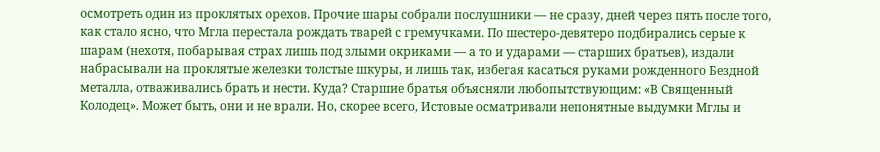осмотреть один из проклятых орехов. Прочие шары собрали послушники — не сразу, дней через пять после того, как стало ясно, что Мгла перестала рождать тварей с гремучками. По шестеро-девятеро подбирались серые к шарам (нехотя, побарывая страх лишь под злыми окриками — а то и ударами — старших братьев), издали набрасывали на проклятые железки толстые шкуры, и лишь так, избегая касаться руками рожденного Бездной металла, отваживались брать и нести. Куда? Старшие братья объясняли любопытствующим: «В Священный Колодец». Может быть, они и не врали. Но, скорее всего, Истовые осматривали непонятные выдумки Мглы и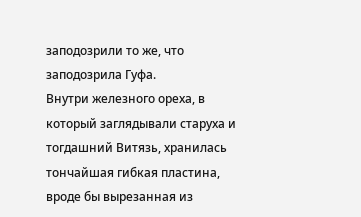заподозрили то же, что заподозрила Гуфа.
Внутри железного ореха, в который заглядывали старуха и тогдашний Витязь, хранилась тончайшая гибкая пластина, вроде бы вырезанная из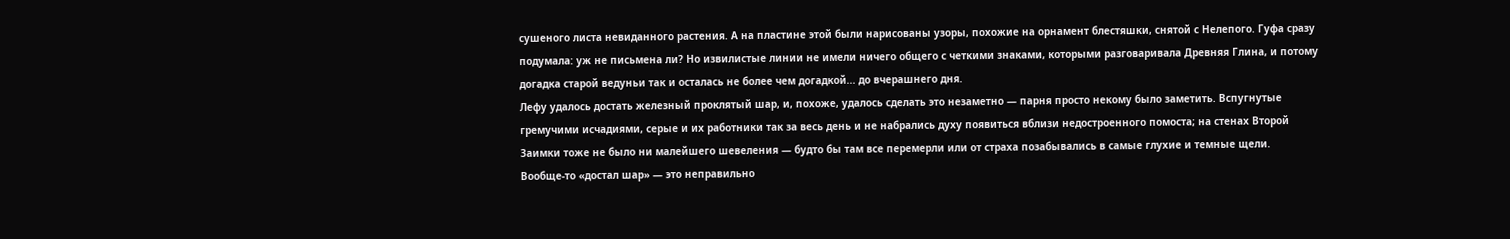сушеного листа невиданного растения. А на пластине этой были нарисованы узоры, похожие на орнамент блестяшки, снятой с Нелепого. Гуфа сразу подумала: уж не письмена ли? Но извилистые линии не имели ничего общего с четкими знаками, которыми разговаривала Древняя Глина, и потому догадка старой ведуньи так и осталась не более чем догадкой... до вчерашнего дня.
Лефу удалось достать железный проклятый шар, и, похоже, удалось сделать это незаметно — парня просто некому было заметить. Вспугнутые гремучими исчадиями, серые и их работники так за весь день и не набрались духу появиться вблизи недостроенного помоста; на стенах Второй Заимки тоже не было ни малейшего шевеления — будто бы там все перемерли или от страха позабывались в самые глухие и темные щели.
Вообще-то «достал шар» — это неправильно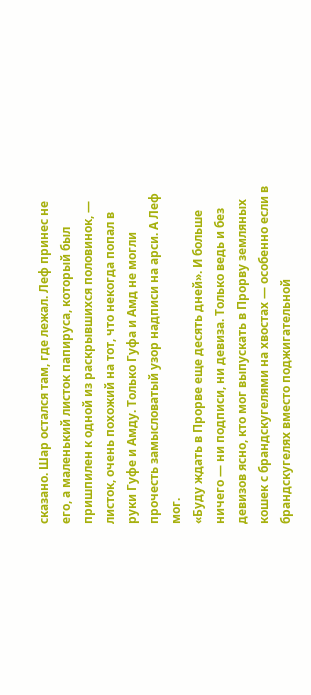сказано. Шар остался там, где лежал. Леф принес не его, а маленький листок папируса, который был пришпилен к одной из раскрывшихся половинок, — листок, очень похожий на тот, что некогда попал в руки Гуфе и Амду. Только Гуфа и Амд не могли прочесть замысловатый узор надписи на арси. А Леф мог.
«Буду ждать в Прорве еще десять дней». И больше ничего — ни подписи, ни девиза. Только ведь и без девизов ясно, кто мог выпускать в Прорву земляных кошек с брандскугелями на хвостах — особенно если в брандскугелях вместо поджигательной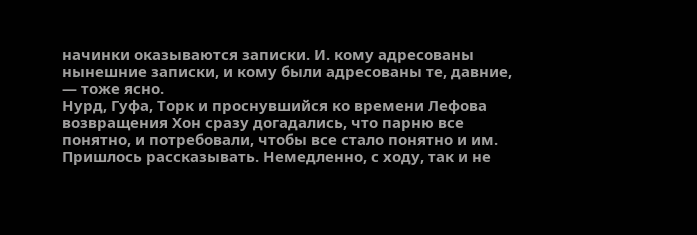начинки оказываются записки. И. кому адресованы нынешние записки, и кому были адресованы те, давние, — тоже ясно.
Нурд, Гуфа, Торк и проснувшийся ко времени Лефова возвращения Хон сразу догадались, что парню все понятно, и потребовали, чтобы все стало понятно и им. Пришлось рассказывать. Немедленно, с ходу, так и не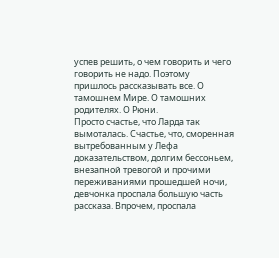успев решить, о чем говорить и чего говорить не надо. Поэтому пришлось рассказывать все. О тамошнем Мире. О тамошних родителях. О Рюни.
Просто счастье, что Ларда так вымоталась. Счастье, что, сморенная вытребованным у Лефа доказательством, долгим бессоньем, внезапной тревогой и прочими переживаниями прошедшей ночи, девчонка проспала большую часть рассказа. Впрочем, проспала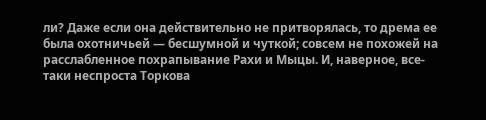ли? Даже если она действительно не притворялась, то дрема ее была охотничьей — бесшумной и чуткой; совсем не похожей на расслабленное похрапывание Рахи и Мыцы. И, наверное, все-таки неспроста Торкова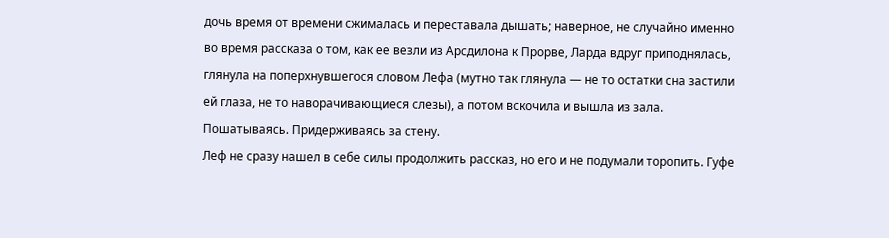дочь время от времени сжималась и переставала дышать; наверное, не случайно именно во время рассказа о том, как ее везли из Арсдилона к Прорве, Ларда вдруг приподнялась, глянула на поперхнувшегося словом Лефа (мутно так глянула — не то остатки сна застили ей глаза, не то наворачивающиеся слезы), а потом вскочила и вышла из зала. Пошатываясь. Придерживаясь за стену.
Леф не сразу нашел в себе силы продолжить рассказ, но его и не подумали торопить. Гуфе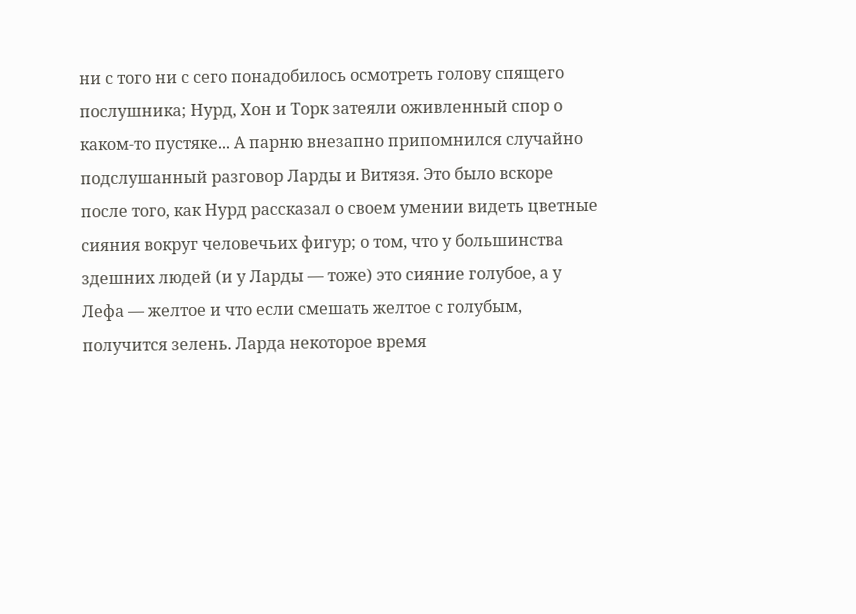ни с того ни с сего понадобилось осмотреть голову спящего послушника; Нурд, Хон и Торк затеяли оживленный спор о каком-то пустяке... А парню внезапно припомнился случайно подслушанный разговор Ларды и Витязя. Это было вскоре после того, как Нурд рассказал о своем умении видеть цветные сияния вокруг человечьих фигур; о том, что у большинства здешних людей (и у Ларды — тоже) это сияние голубое, а у Лефа — желтое и что если смешать желтое с голубым, получится зелень. Ларда некоторое время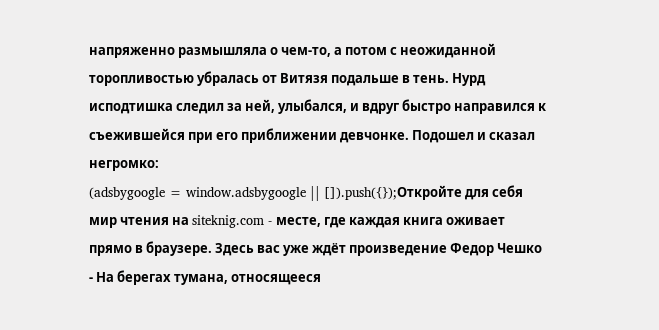напряженно размышляла о чем-то, а потом с неожиданной торопливостью убралась от Витязя подальше в тень. Нурд исподтишка следил за ней, улыбался, и вдруг быстро направился к съежившейся при его приближении девчонке. Подошел и сказал негромко:
(adsbygoogle = window.adsbygoogle || []).push({});Откройте для себя мир чтения на siteknig.com - месте, где каждая книга оживает прямо в браузере. Здесь вас уже ждёт произведение Федор Чешко - На берегах тумана, относящееся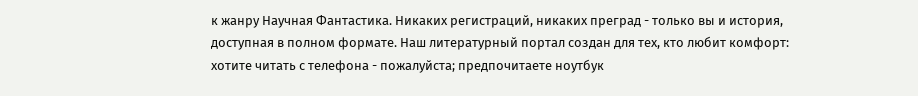к жанру Научная Фантастика. Никаких регистраций, никаких преград - только вы и история, доступная в полном формате. Наш литературный портал создан для тех, кто любит комфорт: хотите читать с телефона - пожалуйста; предпочитаете ноутбук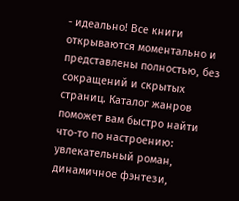- идеально! Все книги открываются моментально и представлены полностью, без сокращений и скрытых страниц. Каталог жанров поможет вам быстро найти что-то по настроению: увлекательный роман, динамичное фэнтези,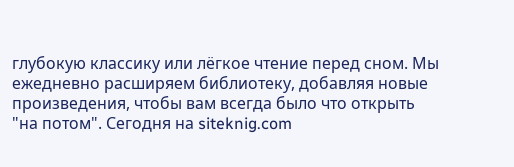глубокую классику или лёгкое чтение перед сном. Мы ежедневно расширяем библиотеку, добавляя новые произведения, чтобы вам всегда было что открыть "на потом". Сегодня на siteknig.com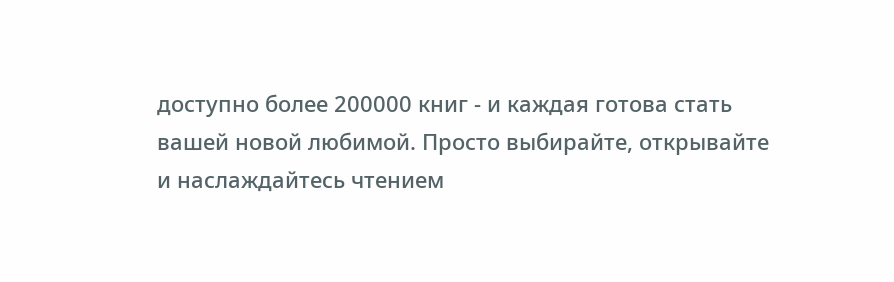доступно более 200000 книг - и каждая готова стать вашей новой любимой. Просто выбирайте, открывайте и наслаждайтесь чтением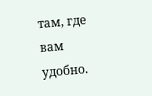там, где вам удобно.